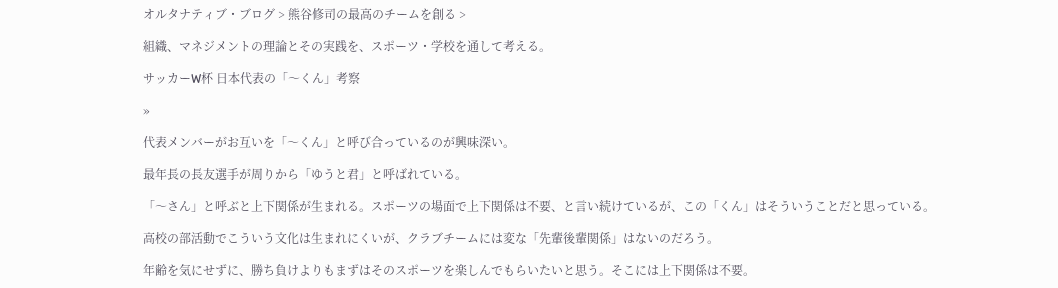オルタナティブ・ブログ > 熊谷修司の最高のチームを創る >

組織、マネジメントの理論とその実践を、スポーツ・学校を通して考える。

サッカーW杯 日本代表の「〜くん」考察

»

代表メンバーがお互いを「〜くん」と呼び合っているのが興味深い。

最年長の長友選手が周りから「ゆうと君」と呼ばれている。

「〜さん」と呼ぶと上下関係が生まれる。スポーツの場面で上下関係は不要、と言い続けているが、この「くん」はそういうことだと思っている。

高校の部活動でこういう文化は生まれにくいが、クラブチームには変な「先輩後輩関係」はないのだろう。

年齢を気にせずに、勝ち負けよりもまずはそのスポーツを楽しんでもらいたいと思う。そこには上下関係は不要。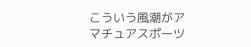こういう風潮がアマチュアスポーツ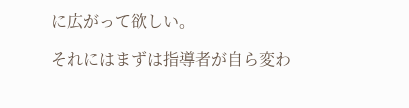に広がって欲しい。

それにはまずは指導者が自ら変わ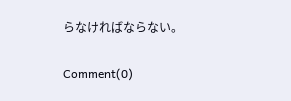らなければならない。

Comment(0)